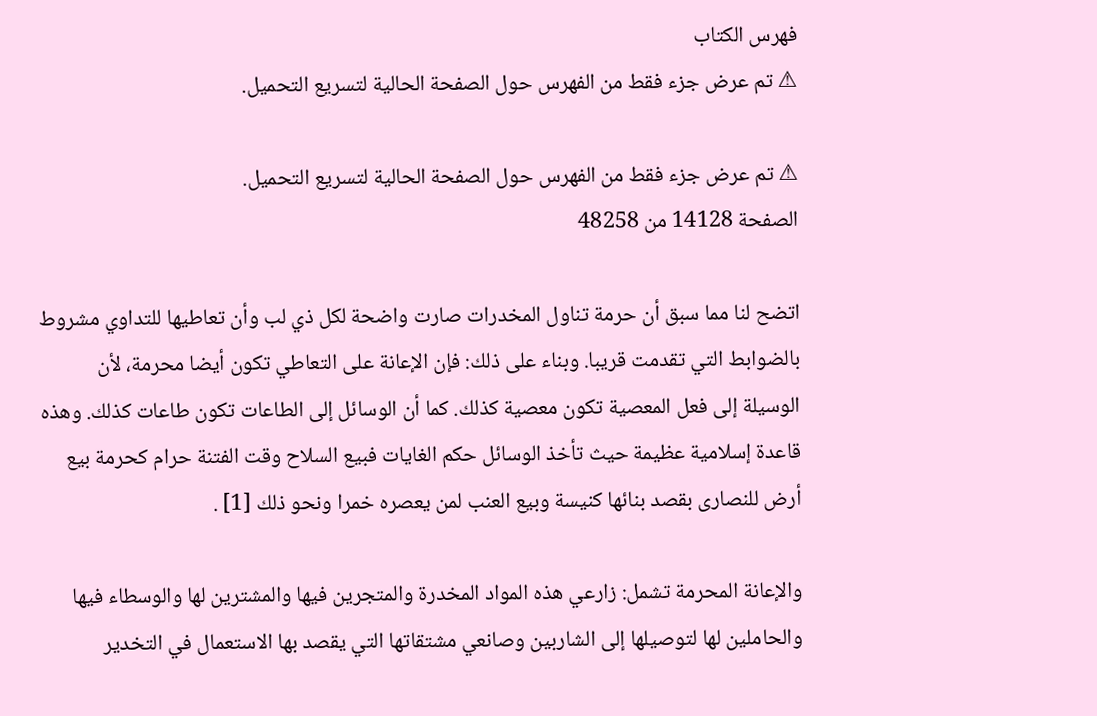فهرس الكتاب
⚠ تم عرض جزء فقط من الفهرس حول الصفحة الحالية لتسريع التحميل.

⚠ تم عرض جزء فقط من الفهرس حول الصفحة الحالية لتسريع التحميل.
الصفحة 14128 من 48258

اتضح لنا مما سبق أن حرمة تناول المخدرات صارت واضحة لكل ذي لب وأن تعاطيها للتداوي مشروط بالضوابط التي تقدمت قريبا. وبناء على ذلك: فإن الإعانة على التعاطي تكون أيضا محرمة، لأن الوسيلة إلى فعل المعصية تكون معصية كذلك. كما أن الوسائل إلى الطاعات تكون طاعات كذلك. وهذه قاعدة إسلامية عظيمة حيث تأخذ الوسائل حكم الغايات فبيع السلاح وقت الفتنة حرام كحرمة بيع أرض للنصارى بقصد بنائها كنيسة وبيع العنب لمن يعصره خمرا ونحو ذلك [1] .

والإعانة المحرمة تشمل: زارعي هذه المواد المخدرة والمتجرين فيها والمشترين لها والوسطاء فيها والحاملين لها لتوصيلها إلى الشاربين وصانعي مشتقاتها التي يقصد بها الاستعمال في التخدير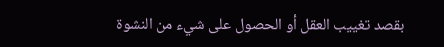بقصد تغييب العقل أو الحصول على شيء من النشوة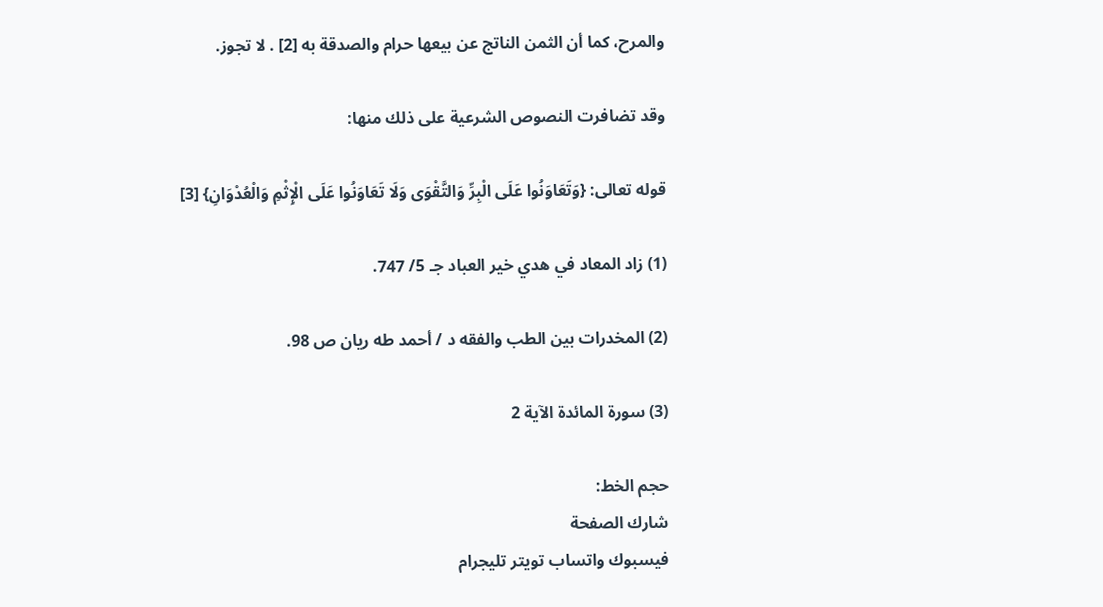والمرح، كما أن الثمن الناتج عن بيعها حرام والصدقة به [2] . لا تجوز.

وقد تضافرت النصوص الشرعية على ذلك منها:

قوله تعالى: {وَتَعَاوَنُوا عَلَى الْبِرِّ وَالتَّقْوَى وَلَا تَعَاوَنُوا عَلَى الْإِثْمِ وَالْعُدْوَانِ} [3]

(1) زاد المعاد في هدي خير العباد جـ 5/ 747.

(2) المخدرات بين الطب والفقه د / أحمد طه ريان ص 98.

(3) سورة المائدة الآية 2

حجم الخط:
شارك الصفحة
فيسبوك واتساب تويتر تليجرام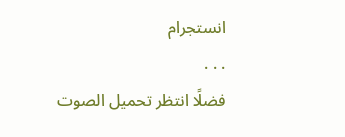انستجرام
. . .
فضلًا انتظر تحميل الصوت